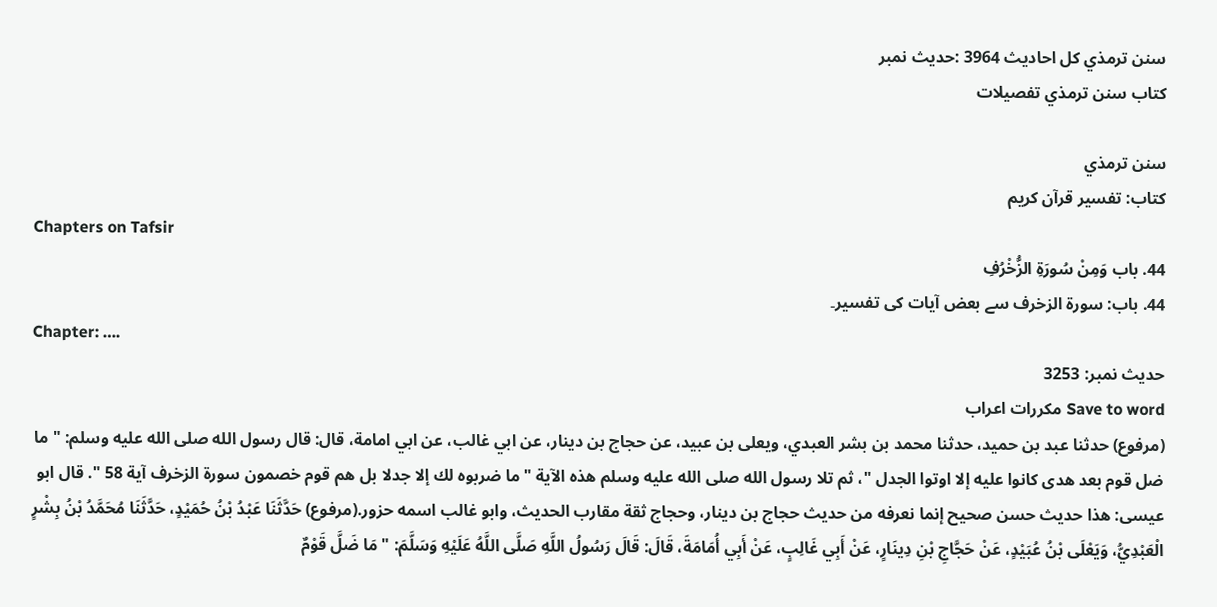سنن ترمذي کل احادیث 3964 :حدیث نمبر
کتاب سنن ترمذي تفصیلات

سنن ترمذي
کتاب: تفسیر قرآن کریم
Chapters on Tafsir
44. باب وَمِنْ سُورَةِ الزُّخْرُفِ
44. باب: سورۃ الزخرف سے بعض آیات کی تفسیر۔
Chapter: ….
حدیث نمبر: 3253
Save to word مکررات اعراب
(مرفوع) حدثنا عبد بن حميد، حدثنا محمد بن بشر العبدي، ويعلى بن عبيد، عن حجاج بن دينار، عن ابي غالب، عن ابي امامة، قال: قال رسول الله صلى الله عليه وسلم: " ما ضل قوم بعد هدى كانوا عليه إلا اوتوا الجدل "، ثم تلا رسول الله صلى الله عليه وسلم هذه الآية " ما ضربوه لك إلا جدلا بل هم قوم خصمون سورة الزخرف آية 58 ". قال ابو عيسى: هذا حديث حسن صحيح إنما نعرفه من حديث حجاج بن دينار، وحجاج ثقة مقارب الحديث، وابو غالب اسمه حزور.(مرفوع) حَدَّثَنَا عَبْدُ بْنُ حُمَيْدٍ، حَدَّثَنَا مُحَمَّدُ بْنُ بِشْرٍ الْعَبْدِيُّ، وَيَعْلَى بْنُ عُبَيْدٍ، عَنْ حَجَّاجِ بْنِ دِينَارٍ، عَنْ أَبِي غَالِبٍ، عَنْ أَبِي أُمَامَةَ، قَالَ: قَالَ رَسُولُ اللَّهِ صَلَّى اللَّهُ عَلَيْهِ وَسَلَّمَ: " مَا ضَلَّ قَوْمٌ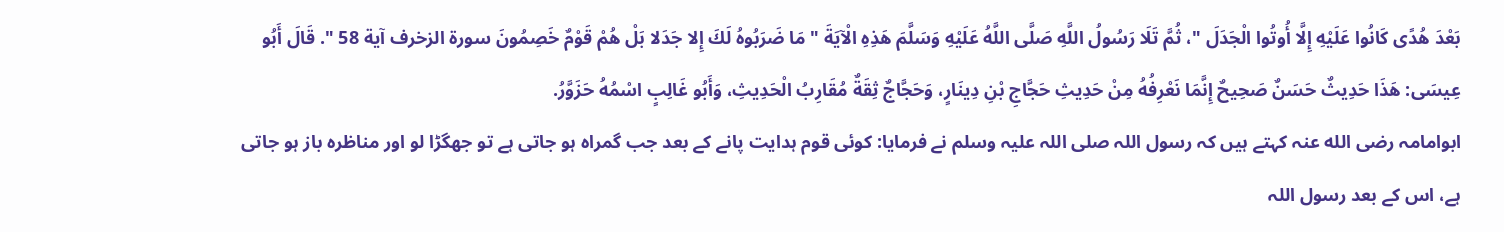بَعْدَ هُدًى كَانُوا عَلَيْهِ إِلَّا أُوتُوا الْجَدَلَ "، ثُمَّ تَلَا رَسُولُ اللَّهِ صَلَّى اللَّهُ عَلَيْهِ وَسَلَّمَ هَذِهِ الْآيَةَ " مَا ضَرَبُوهُ لَكَ إِلا جَدَلا بَلْ هُمْ قَوْمٌ خَصِمُونَ سورة الزخرف آية 58 ". قَالَ أَبُو عِيسَى: هَذَا حَدِيثٌ حَسَنٌ صَحِيحٌ إِنَّمَا نَعْرِفُهُ مِنْ حَدِيثِ حَجَّاجِ بْنِ دِينَارٍ، وَحَجَّاجٌ ثِقَةٌ مُقَارِبُ الْحَدِيثِ، وَأَبُو غَالِبٍ اسْمُهُ حَزَوَّرُ.
ابوامامہ رضی الله عنہ کہتے ہیں کہ رسول اللہ صلی اللہ علیہ وسلم نے فرمایا: کوئی قوم ہدایت پانے کے بعد جب گمراہ ہو جاتی ہے تو جھگڑا لو اور مناظرہ باز ہو جاتی ہے، اس کے بعد رسول اللہ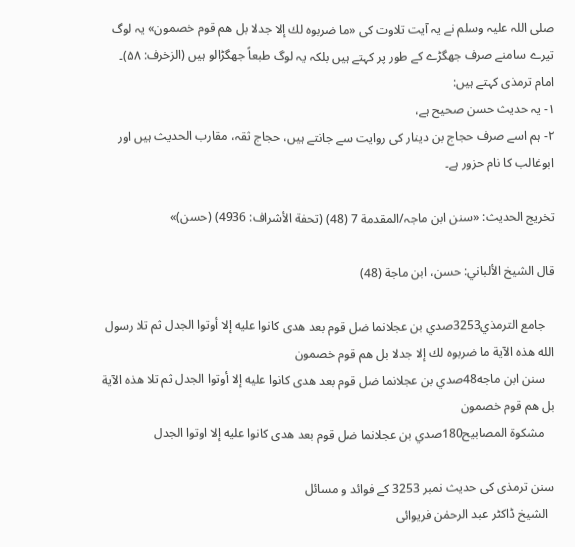صلی اللہ علیہ وسلم نے یہ آیت تلاوت کی «ما ضربوه لك إلا جدلا بل هم قوم خصمون» یہ لوگ تیرے سامنے صرف جھگڑے کے طور پر کہتے ہیں بلکہ یہ لوگ طبعاً جھگڑالو ہیں (الزخرف: ۵۸)۔
امام ترمذی کہتے ہیں:
۱- یہ حدیث حسن صحیح ہے،
۲- ہم اسے صرف حجاج بن دینار کی روایت سے جانتے ہیں، حجاج ثقہ، مقارب الحدیث ہیں اور ابوغالب کا نام حزور ہے۔

تخریج الحدیث: «سنن ابن ماجہ/المقدمة 7 (48) (تحفة الأشراف: 4936) (حسن)»

قال الشيخ الألباني: حسن، ابن ماجة (48)

   جامع الترمذي3253صدي بن عجلانما ضل قوم بعد هدى كانوا عليه إلا أوتوا الجدل ثم تلا رسول الله هذه الآية ما ضربوه لك إلا جدلا بل هم قوم خصمون
   سنن ابن ماجه48صدي بن عجلانما ضل قوم بعد هدى كانوا عليه إلا أوتوا الجدل ثم تلا هذه الآية بل هم قوم خصمون
   مشكوة المصابيح180صدي بن عجلانما ضل قوم بعد هدى كانوا عليه إلا اوتوا الجدل

سنن ترمذی کی حدیث نمبر 3253 کے فوائد و مسائل
  الشیخ ڈاکٹر عبد الرحمٰن فریوائی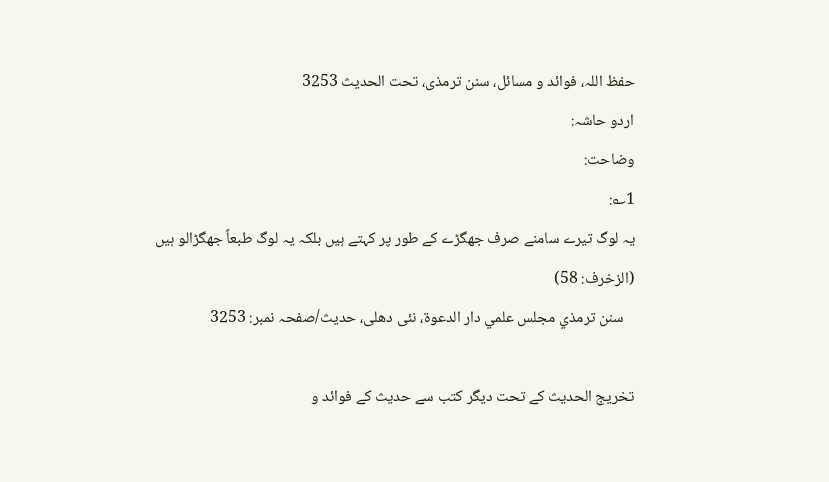حفظ اللہ، فوائد و مسائل، سنن ترمذی، تحت الحديث 3253
اردو حاشہ:
وضاحت:
1؎:
یہ لوگ تیرے سامنے صرف جھگڑے کے طور پر کہتے ہیں بلکہ یہ لوگ طبعاً جھگڑالو ہیں (الزخرف: 58)
   سنن ترمذي مجلس علمي دار الدعوة، نئى دهلى، حدیث/صفحہ نمبر: 3253

تخریج الحدیث کے تحت دیگر کتب سے حدیث کے فوائد و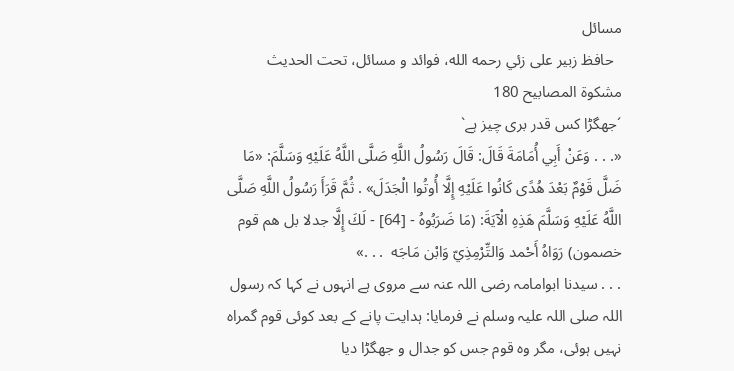مسائل
  حافظ زبير على زئي رحمه الله، فوائد و مسائل، تحت الحديث مشكوة المصابيح 180
´جھگڑا کس قدر بری چیز ہے`
«. . . وَعَنْ أَبِي أُمَامَةَ قَالَ: قَالَ رَسُولُ اللَّهِ صَلَّى اللَّهُ عَلَيْهِ وَسَلَّمَ: «مَا ضَلَّ قَوْمٌ بَعْدَ هُدًى كَانُوا عَلَيْهِ إِلَّا أُوتُوا الْجَدَلَ» . ثُمَّ قَرَأَ رَسُولُ اللَّهِ صَلَّى اللَّهُ عَلَيْهِ وَسَلَّمَ هَذِهِ الْآيَةَ: (مَا ضَرَبُوهُ - [64] - لَكَ إِلَّا جدلا بل هم قوم خصمون) رَوَاهُ أَحْمد وَالتِّرْمِذِيّ وَابْن مَاجَه  . . .»
. . . سیدنا ابوامامہ رضی اللہ عنہ سے مروی ہے انہوں نے کہا کہ رسول اللہ صلی اللہ علیہ وسلم نے فرمایا: ہدایت پانے کے بعد کوئی قوم گمراہ نہیں ہوئی، مگر وہ قوم جس کو جدال و جھگڑا دیا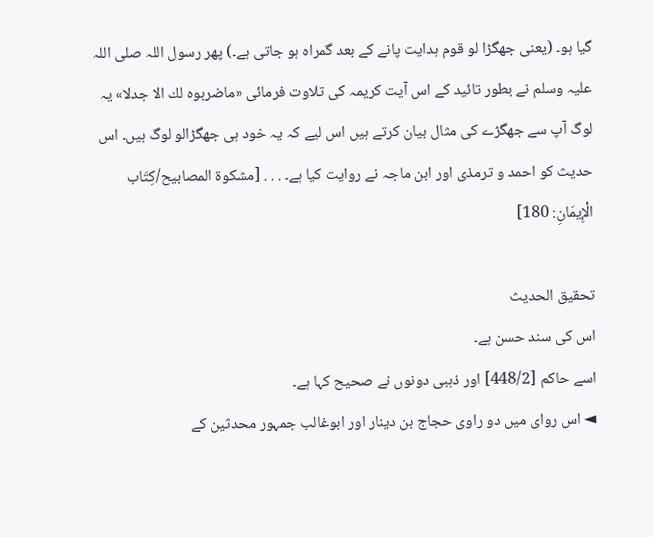گیا ہو۔ (یعنی جھگڑا لو قوم ہدایت پانے کے بعد گمراہ ہو جاتی ہے۔) پھر رسول اللہ صلی اللہ علیہ وسلم نے بطور تائید کے اس آیت کریمہ کی تلاوت فرمائی «ماضربوه لك الا جدلا» یہ لوگ آپ سے جھگڑے کی مثال بیان کرتے ہیں اس لیے کہ یہ خود ہی جھگڑالو لوگ ہیں۔ اس حدیث کو احمد و ترمذی اور ابن ماجہ نے روایت کیا ہے۔ . . . [مشكوة المصابيح/كِتَاب الْإِيمَانِ: 180]

تحقیق الحدیث
اس کی سند حسن ہے۔
اسے حاکم [448/2] اور ذہبی دونوں نے صحیح کہا ہے۔
◄ اس روای میں دو راوی حجاج بن دینار اور ابوغالب جمہور محدثین کے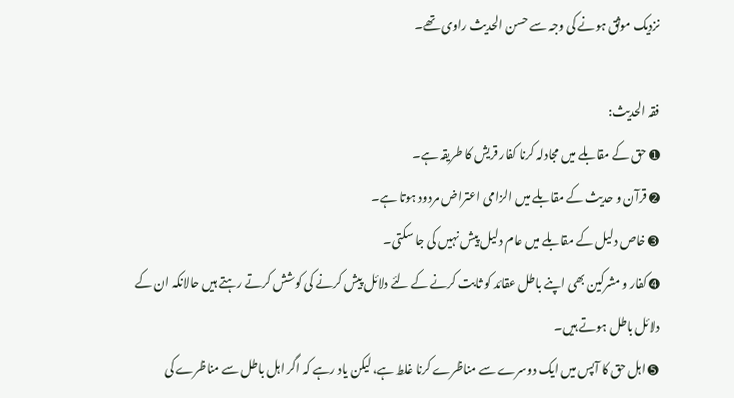نزدیک موثق ہونے کی وجہ سے حسن الحدیث راوی تھے۔

فقہ الحدیث:
➊ حق کے مقابلے میں مجادلہ کرنا کفار قریش کا طریقہ ہے۔
➋ قرآن و حدیث کے مقابلے میں الزامی اعتراض مردود ہوتا ہے۔
➌ خاص دلیل کے مقابلے میں عام دلیل پیش نہیں کی جا سکتی۔
➍ کفار و مشرکین بھی اپنے باطل عقائد کو ثابت کرنے کے لئے دلائل پیش کرنے کی کوشش کرتے رہتے ہیں حالانکہ ان کے دلائل باطل ہوتے ہیں۔
➎ اہل حق کا آپس میں ایک دوسرے سے مناظرے کرنا غلط ہے، لیکن یاد رہے کہ اگر اہل باطل سے مناظرے کی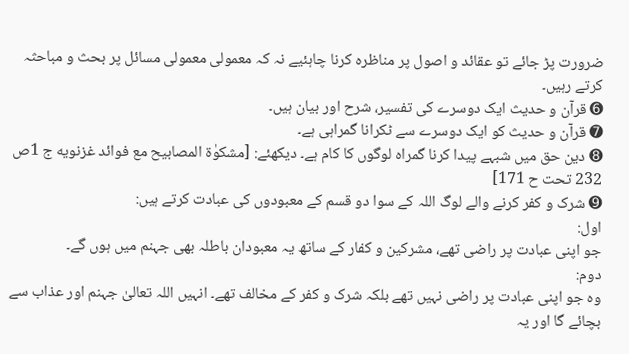ضرورت پڑ جائے تو عقائد و اصول پر مناظرہ کرنا چاہئیے نہ کہ معمولی معمولی مسائل پر بحث و مباحثہ کرتے رہیں۔
➏ قرآن و حدیث ایک دوسرے کی تفسیر، شرح اور بیان ہیں۔
➐ قرآن و حدیث کو ایک دوسرے سے ٹکرانا گمراہی ہے۔
➑ دین حق میں شبہے پیدا کرنا گمراہ لوگوں کا کام ہے۔ ديكهئے: [مشكوٰة المصابيح مع فوائد غزنويه ج 1ص 232 تحت ح 171]
➒ شرک و کفر کرنے والے لوگ اللہ کے سوا دو قسم کے معبودوں کی عبادت کرتے ہیں:
اول:
جو اپنی عبادت پر راضی تھے، مشرکین و کفار کے ساتھ یہ معبودان باطلہ بھی جہنم میں ہوں گے۔
دوم:
وہ جو اپنی عبادت پر راضی نہیں تھے بلکہ شرک و کفر کے مخالف تھے۔ انہیں اللہ تعالیٰ جہنم اور عذاب سے بچائے گا اور یہ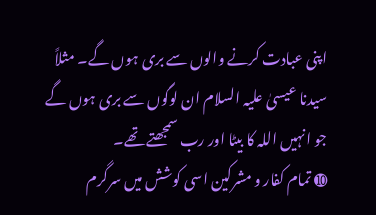اپنی عبادت کرنے والوں سے بری ہوں گے۔ مثلاً سیدنا عیسیٰ علیہ السلام ان لوگوں سے بری ہوں گے جو انہیں اللہ کا بیٹا اور رب سمجھتے تھے۔
➓ تمام کفار و مشرکین اسی کوشش میں سرگرم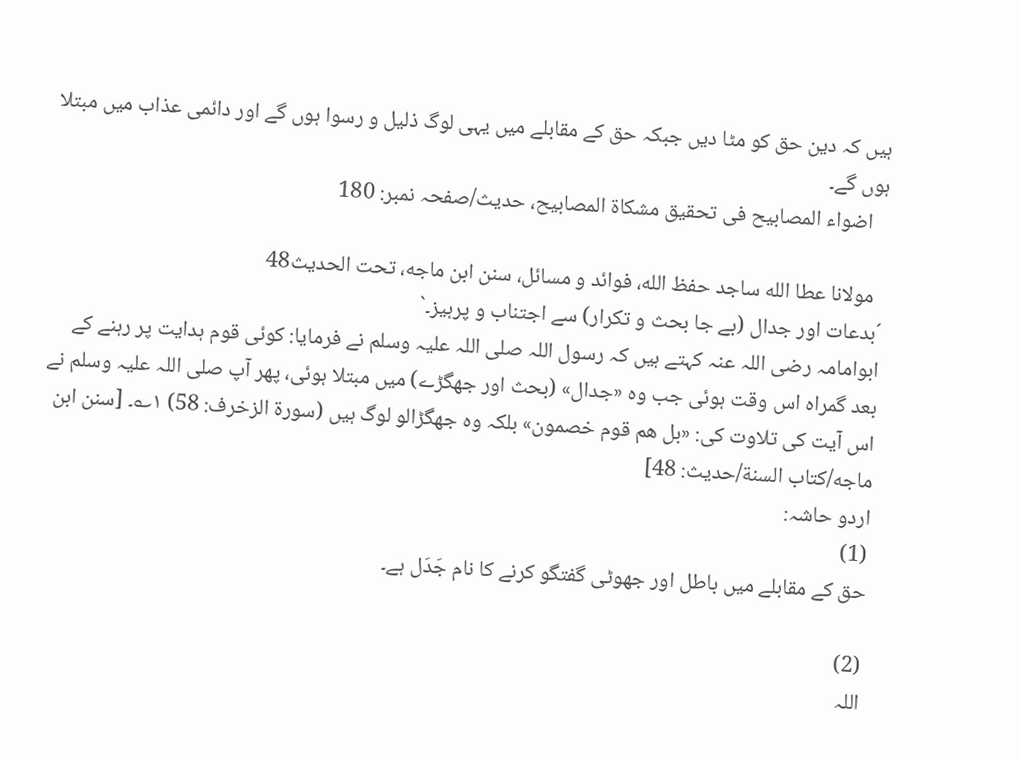ہیں کہ دین حق کو مٹا دیں جبکہ حق کے مقابلے میں یہی لوگ ذلیل و رسوا ہوں گے اور دائمی عذاب میں مبتلا ہوں گے۔
   اضواء المصابیح فی تحقیق مشکاۃ المصابیح، حدیث/صفحہ نمبر: 180

  مولانا عطا الله ساجد حفظ الله، فوائد و مسائل، سنن ابن ماجه، تحت الحديث48
´بدعات اور جدال (بے جا بحث و تکرار) سے اجتناب و پرہیز۔`
ابوامامہ رضی اللہ عنہ کہتے ہیں کہ رسول اللہ صلی اللہ علیہ وسلم نے فرمایا: کوئی قوم ہدایت پر رہنے کے بعد گمراہ اس وقت ہوئی جب وہ «جدال» (بحث اور جھگڑے) میں مبتلا ہوئی، پھر آپ صلی اللہ علیہ وسلم نے اس آیت کی تلاوت کی: «بل هم قوم خصمون» بلکہ وہ جھگڑالو لوگ ہیں (سورة الزخرف: 58) ۱؎۔ [سنن ابن ماجه/كتاب السنة/حدیث: 48]
اردو حاشہ:
(1)
حق کے مقابلے میں باطل اور جھوٹی گفتگو کرنے کا نام جَدَل ہے۔

(2)
اللہ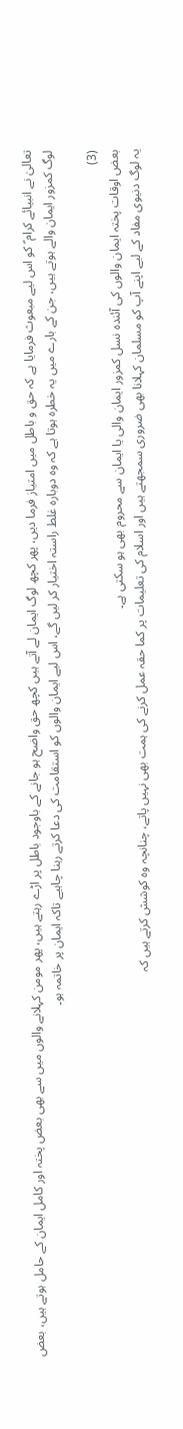تعالیٰ نے انبیائے کرام ؑ کو اس لیے مبعوث فرمایا ہے کہ حق و باطل میں امتیاز فرما دیں، پھر کچھ لوگ ایمان لے آتے ہیں کچھ حق واضح ہو جانے کے باوجود باطل پر اڑے رہتے ہیں، پھر مومن کہلانے والوں میں سے بھی بعض پختہ اور کامل ایمان کے حامل ہوتے ہیں، بعض لوگ کمزور ایمان والے ہوتے ہیں، جن کے بارے میں یہ خطرہ ہوتا ہے کہ وہ دوبارہ غلط راستہ اختیار کر لیں گے، اس لیے ایمان والوں کو استقامت کی دعا کرتے رہنا چاہیے تاکہ ایمان پر خاتمہ ہو۔

(3)
بعض اوقات پختہ ایمان والوں کی آئندہ نسل کمزور ایمان والی یا ایمان سے محروم بھی ہو سکتی ہے۔
یہ لوگ دنیوی مفاد کے لیے اپنے آپ کو مسلمان کہلانا بھی ضروری سمجھتے ہیں اور اسلام کی تعلیمات پر کما حقہ عمل کرنے کی ہمت بھی نہیں پاتے، چنانچہ وہ کوشش کرتے ہیں کہ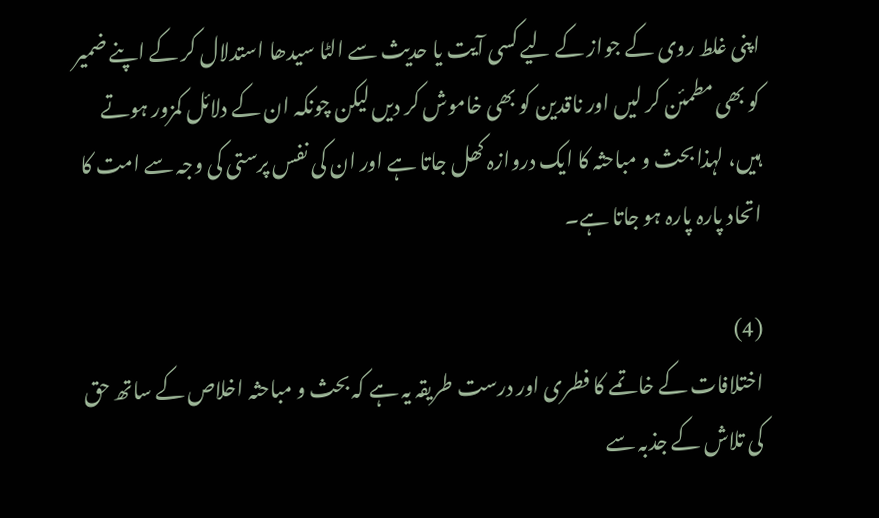اپنی غلط روی کے جواز کے لیے کسی آیت یا حدیث سے الٹا سیدھا استدلال کر کے اپنے ضمیر کو بھی مطمئن کر لیں اور ناقدین کو بھی خاموش کر دیں لیکن چونکہ ان کے دلائل کمزور ہوتے ہیں، لہذا بحث و مباحثہ کا ایک دروازہ کھل جاتا ہے اور ان کی نفس پرستی کی وجہ سے امت کا اتحاد پارہ پارہ ہو جاتا ہے۔

(4)
اختلافات کے خاتمے کا فطری اور درست طریقہ یہ ہے کہ بحث و مباحثہ اخلاص کے ساتھ حق کی تلاش کے جذبہ سے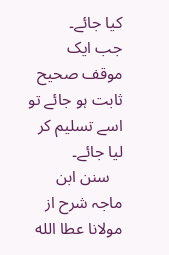کیا جائے۔
جب ایک موقف صحیح ثابت ہو جائے تو اسے تسلیم کر لیا جائے۔
   سنن ابن ماجہ شرح از مولانا عطا الله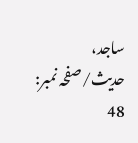ساجد، حدیث/صفحہ نمبر: 48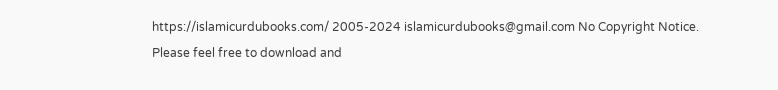https://islamicurdubooks.com/ 2005-2024 islamicurdubooks@gmail.com No Copyright Notice.
Please feel free to download and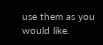use them as you would like.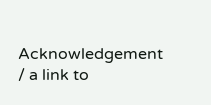Acknowledgement / a link to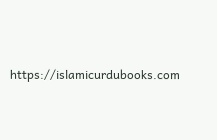https://islamicurdubooks.com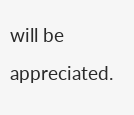will be appreciated.